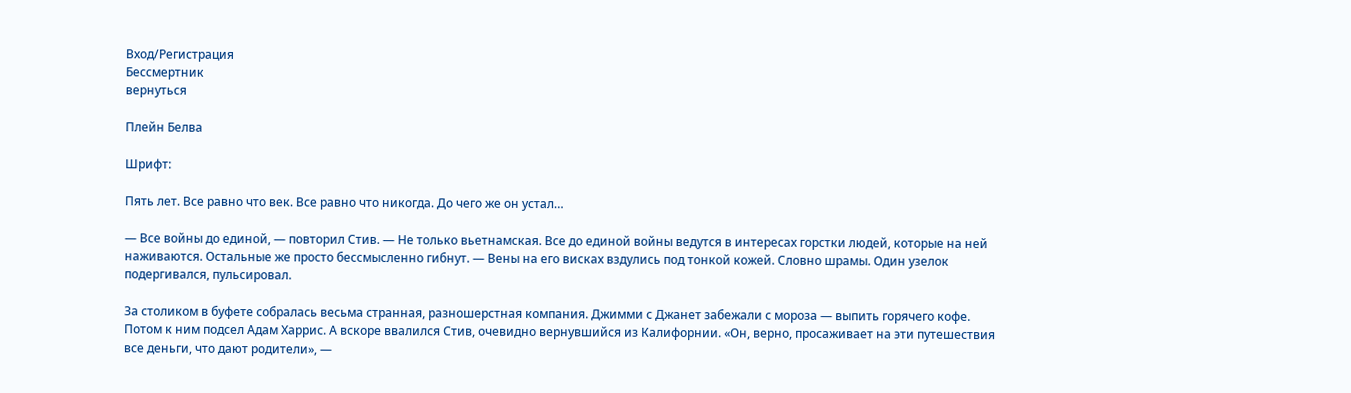Вход/Регистрация
Бессмертник
вернуться

Плейн Белва

Шрифт:

Пять лет. Все равно что век. Все равно что никогда. До чего же он устал…

— Все войны до единой, — повторил Стив. — Не только вьетнамская. Все до единой войны ведутся в интересах горстки людей, которые на ней наживаются. Остальные же просто бессмысленно гибнут. — Вены на его висках вздулись под тонкой кожей. Словно шрамы. Один узелок подергивался, пульсировал.

За столиком в буфете собралась весьма странная, разношерстная компания. Джимми с Джанет забежали с мороза — выпить горячего кофе. Потом к ним подсел Адам Харрис. А вскоре ввалился Стив, очевидно вернувшийся из Калифорнии. «Он, верно, просаживает на эти путешествия все деньги, что дают родители», —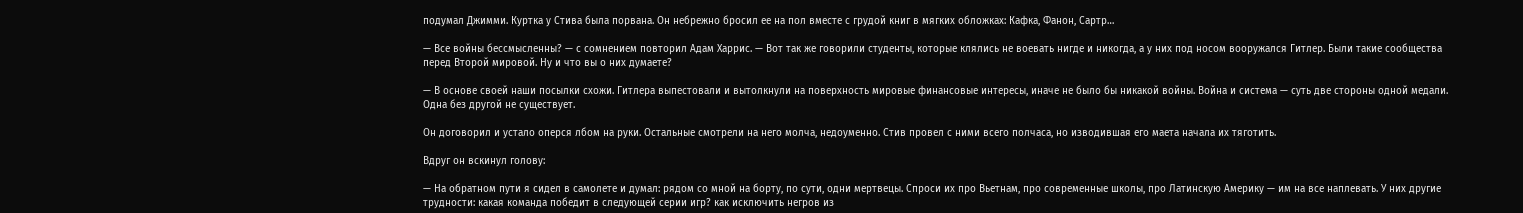подумал Джимми. Куртка у Стива была порвана. Он небрежно бросил ее на пол вместе с грудой книг в мягких обложках: Кафка, Фанон, Сартр…

— Все войны бессмысленны? — с сомнением повторил Адам Харрис. — Вот так же говорили студенты, которые клялись не воевать нигде и никогда, а у них под носом вооружался Гитлер. Были такие сообщества перед Второй мировой. Ну и что вы о них думаете?

— В основе своей наши посылки схожи. Гитлера выпестовали и вытолкнули на поверхность мировые финансовые интересы, иначе не было бы никакой войны. Война и система — суть две стороны одной медали. Одна без другой не существует.

Он договорил и устало оперся лбом на руки. Остальные смотрели на него молча, недоуменно. Стив провел с ними всего полчаса, но изводившая его маета начала их тяготить.

Вдруг он вскинул голову:

— На обратном пути я сидел в самолете и думал: рядом со мной на борту, по сути, одни мертвецы. Спроси их про Вьетнам, про современные школы, про Латинскую Америку — им на все наплевать. У них другие трудности: какая команда победит в следующей серии игр? как исключить негров из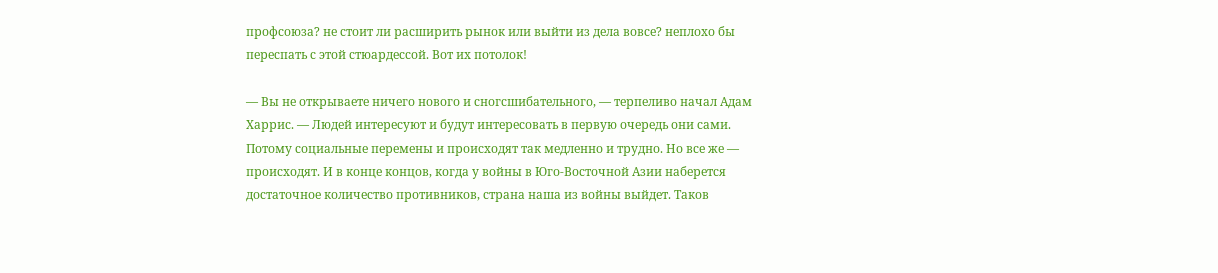профсоюза? не стоит ли расширить рынок или выйти из дела вовсе? неплохо бы переспать с этой стюардессой. Вот их потолок!

— Вы не открываете ничего нового и сногсшибательного, — терпеливо начал Адам Харрис. — Людей интересуют и будут интересовать в первую очередь они сами. Потому социальные перемены и происходят так медленно и трудно. Но все же — происходят. И в конце концов, когда у войны в Юго-Восточной Азии наберется достаточное количество противников, страна наша из войны выйдет. Таков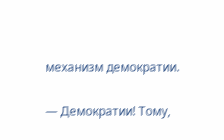механизм демократии.

— Демократии! Тому,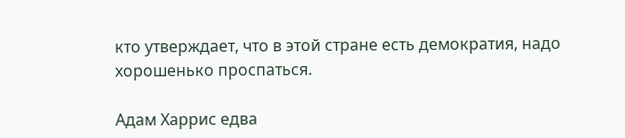кто утверждает, что в этой стране есть демократия, надо хорошенько проспаться.

Адам Харрис едва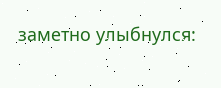заметно улыбнулся: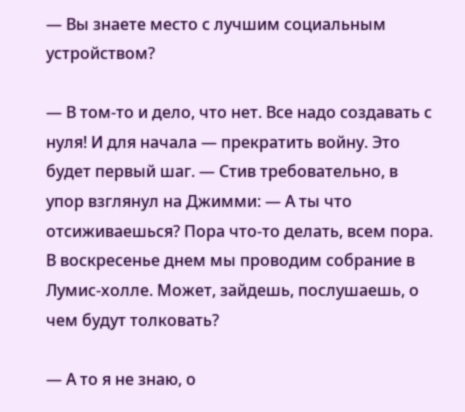— Вы знаете место с лучшим социальным устройством?

— В том-то и дело, что нет. Все надо создавать с нуля! И для начала — прекратить войну. Это будет первый шаг. — Стив требовательно, в упор взглянул на Джимми: — А ты что отсиживаешься? Пора что-то делать, всем пора. В воскресенье днем мы проводим собрание в Лумис-холле. Может, зайдешь, послушаешь, о чем будут толковать?

— А то я не знаю, о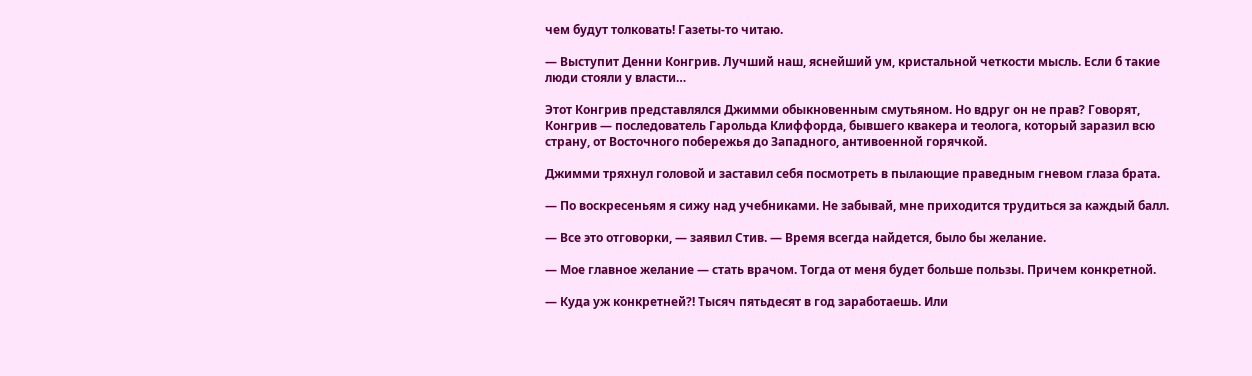чем будут толковать! Газеты-то читаю.

— Выступит Денни Конгрив. Лучший наш, яснейший ум, кристальной четкости мысль. Если б такие люди стояли у власти…

Этот Конгрив представлялся Джимми обыкновенным смутьяном. Но вдруг он не прав? Говорят, Конгрив — последователь Гарольда Клиффорда, бывшего квакера и теолога, который заразил всю страну, от Восточного побережья до Западного, антивоенной горячкой.

Джимми тряхнул головой и заставил себя посмотреть в пылающие праведным гневом глаза брата.

— По воскресеньям я сижу над учебниками. Не забывай, мне приходится трудиться за каждый балл.

— Все это отговорки, — заявил Стив. — Время всегда найдется, было бы желание.

— Мое главное желание — стать врачом. Тогда от меня будет больше пользы. Причем конкретной.

— Куда уж конкретней?! Тысяч пятьдесят в год заработаешь. Или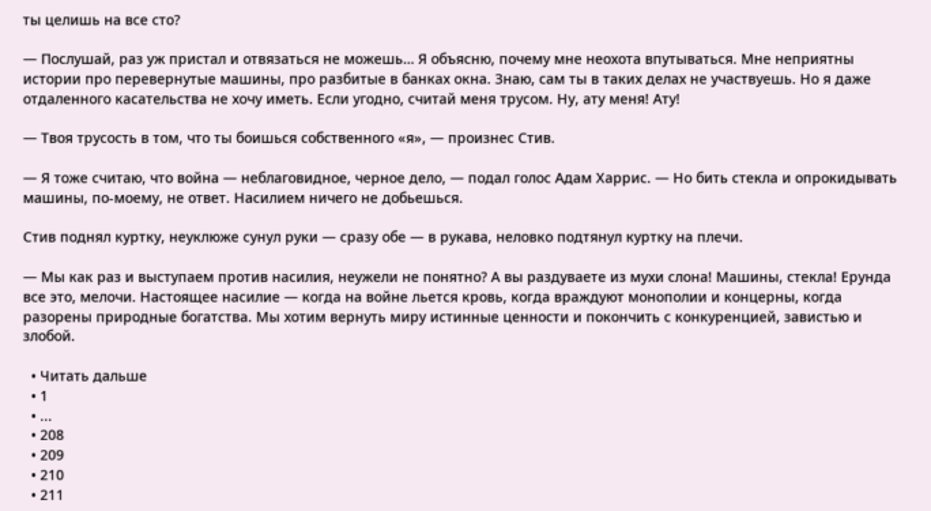ты целишь на все сто?

— Послушай, раз уж пристал и отвязаться не можешь… Я объясню, почему мне неохота впутываться. Мне неприятны истории про перевернутые машины, про разбитые в банках окна. Знаю, сам ты в таких делах не участвуешь. Но я даже отдаленного касательства не хочу иметь. Если угодно, считай меня трусом. Ну, ату меня! Ату!

— Твоя трусость в том, что ты боишься собственного «я», — произнес Стив.

— Я тоже считаю, что война — неблаговидное, черное дело, — подал голос Адам Харрис. — Но бить стекла и опрокидывать машины, по-моему, не ответ. Насилием ничего не добьешься.

Стив поднял куртку, неуклюже сунул руки — сразу обе — в рукава, неловко подтянул куртку на плечи.

— Мы как раз и выступаем против насилия, неужели не понятно? А вы раздуваете из мухи слона! Машины, стекла! Ерунда все это, мелочи. Настоящее насилие — когда на войне льется кровь, когда враждуют монополии и концерны, когда разорены природные богатства. Мы хотим вернуть миру истинные ценности и покончить с конкуренцией, завистью и злобой.

  • Читать дальше
  • 1
  • ...
  • 208
  • 209
  • 210
  • 211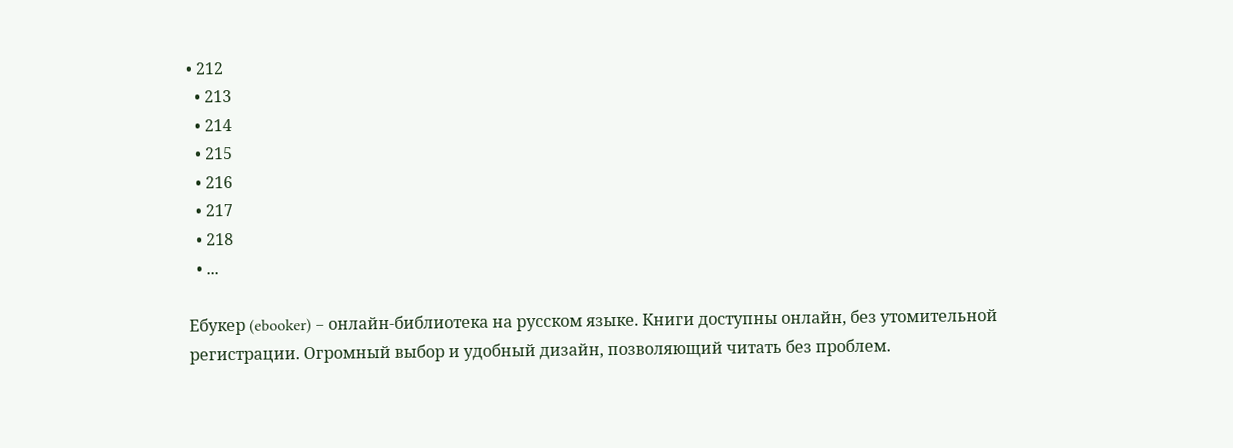• 212
  • 213
  • 214
  • 215
  • 216
  • 217
  • 218
  • ...

Ебукер (ebooker) – онлайн-библиотека на русском языке. Книги доступны онлайн, без утомительной регистрации. Огромный выбор и удобный дизайн, позволяющий читать без проблем.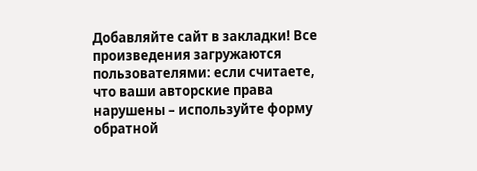Добавляйте сайт в закладки! Все произведения загружаются пользователями: если считаете, что ваши авторские права нарушены – используйте форму обратной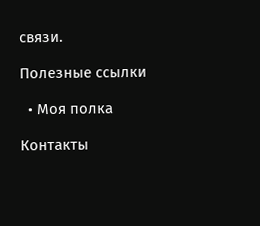связи.

Полезные ссылки

  • Моя полка

Контакты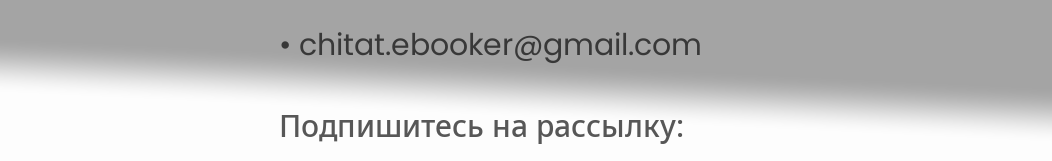• chitat.ebooker@gmail.com

Подпишитесь на рассылку: